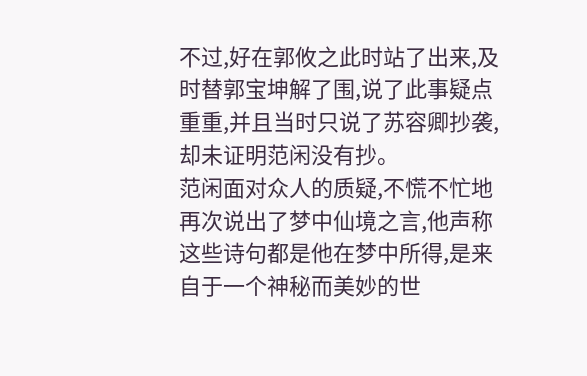不过,好在郭攸之此时站了出来,及时替郭宝坤解了围,说了此事疑点重重,并且当时只说了苏容卿抄袭,却未证明范闲没有抄。
范闲面对众人的质疑,不慌不忙地再次说出了梦中仙境之言,他声称这些诗句都是他在梦中所得,是来自于一个神秘而美妙的世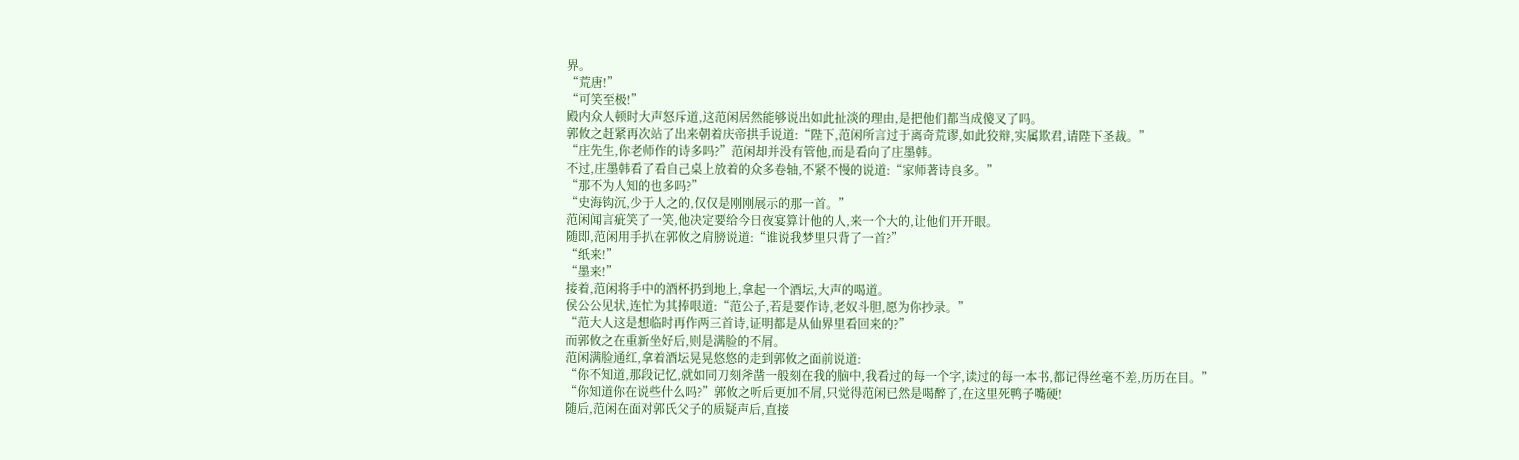界。
“荒唐!”
“可笑至极!”
殿内众人顿时大声怒斥道,这范闲居然能够说出如此扯淡的理由,是把他们都当成傻叉了吗。
郭攸之赶紧再次站了出来朝着庆帝拱手说道:“陛下,范闲所言过于离奇荒谬,如此狡辩,实属欺君,请陛下圣裁。”
“庄先生,你老师作的诗多吗?”范闲却并没有管他,而是看向了庄墨韩。
不过,庄墨韩看了看自己桌上放着的众多卷轴,不紧不慢的说道:“家师著诗良多。”
“那不为人知的也多吗?”
“史海钩沉,少于人之的,仅仅是刚刚展示的那一首。”
范闲闻言疵笑了一笑,他决定要给今日夜宴算计他的人,来一个大的,让他们开开眼。
随即,范闲用手扒在郭攸之肩膀说道:“谁说我梦里只背了一首?”
“纸来!”
“墨来!”
接着,范闲将手中的酒杯扔到地上,拿起一个酒坛,大声的喝道。
侯公公见状,连忙为其捧哏道:“范公子,若是要作诗,老奴斗胆,愿为你抄录。”
“范大人这是想临时再作两三首诗,证明都是从仙界里看回来的?”
而郭攸之在重新坐好后,则是满脸的不屑。
范闲满脸通红,拿着酒坛晃晃悠悠的走到郭攸之面前说道:
“你不知道,那段记忆,就如同刀刻斧凿一般刻在我的脑中,我看过的每一个字,读过的每一本书,都记得丝毫不差,历历在目。”
“你知道你在说些什么吗?”郭攸之听后更加不屑,只觉得范闲已然是喝醉了,在这里死鸭子嘴硬!
随后,范闲在面对郭氏父子的质疑声后,直接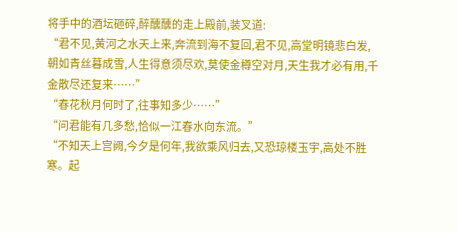将手中的酒坛砸碎,醉醺醺的走上殿前,装叉道:
“君不见,黄河之水天上来,奔流到海不复回,君不见,高堂明镜悲白发,朝如青丝暮成雪,人生得意须尽欢,莫使金樽空对月,天生我才必有用,千金散尽还复来……”
“春花秋月何时了,往事知多少……”
“问君能有几多愁,恰似一江春水向东流。”
“不知天上宫阙,今夕是何年,我欲乘风归去,又恐琼楼玉宇,高处不胜寒。起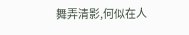舞弄清影,何似在人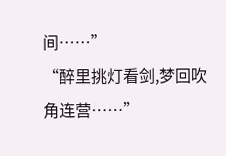间……”
“醉里挑灯看剑,梦回吹角连营……”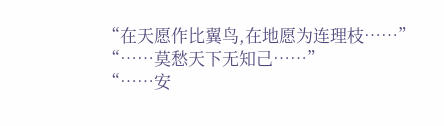“在天愿作比翼鸟,在地愿为连理枝……”
“……莫愁天下无知己……”
“……安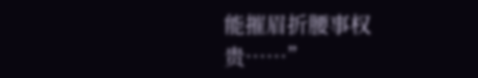能摧眉折腰事权贵……”